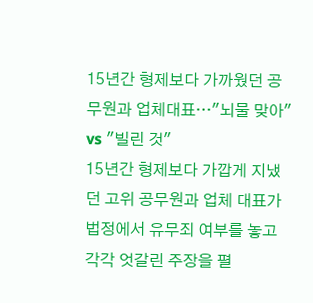15년간 형제보다 가까웠던 공무원과 업체대표…"뇌물 맞아" vs "빌린 것"
15년간 형제보다 가깝게 지냈던 고위 공무원과 업체 대표가 법정에서 유무죄 여부를 놓고 각각 엇갈린 주장을 펼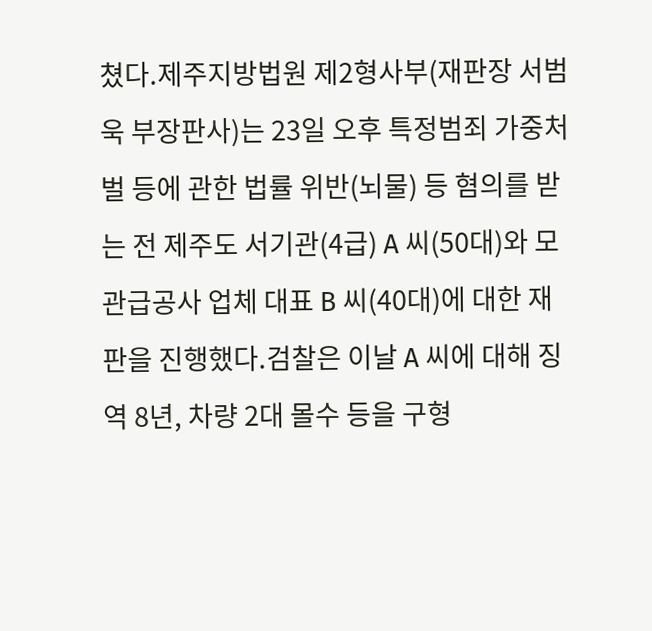쳤다.제주지방법원 제2형사부(재판장 서범욱 부장판사)는 23일 오후 특정범죄 가중처벌 등에 관한 법률 위반(뇌물) 등 혐의를 받는 전 제주도 서기관(4급) A 씨(50대)와 모 관급공사 업체 대표 B 씨(40대)에 대한 재판을 진행했다.검찰은 이날 A 씨에 대해 징역 8년, 차량 2대 몰수 등을 구형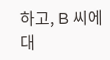하고, B 씨에 대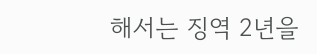해서는 징역 2년을